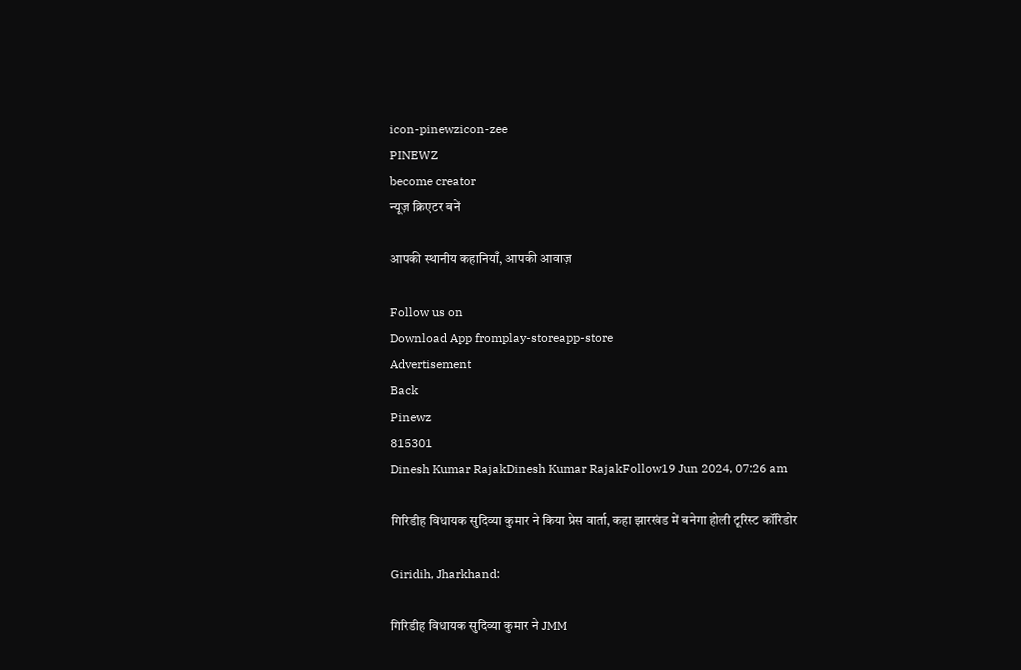icon-pinewzicon-zee
PINEWZ
become creator
न्यूज़ क्रिएटर बनें

आपकी स्थानीय कहानियाँ, आपकी आवाज़

Follow us on
Download App fromplay-storeapp-store
Advertisement
Back
Pinewz
815301
Dinesh Kumar RajakDinesh Kumar RajakFollow19 Jun 2024, 07:26 am

गिरिडीह विधायक सुदिव्या कुमार ने किया प्रेस वार्ता, कहा झारखंड में बनेगा होली टूरिस्ट कॉरिडोर

Giridih, Jharkhand:

गिरिडीह विधायक सुदिव्या कुमार ने JMM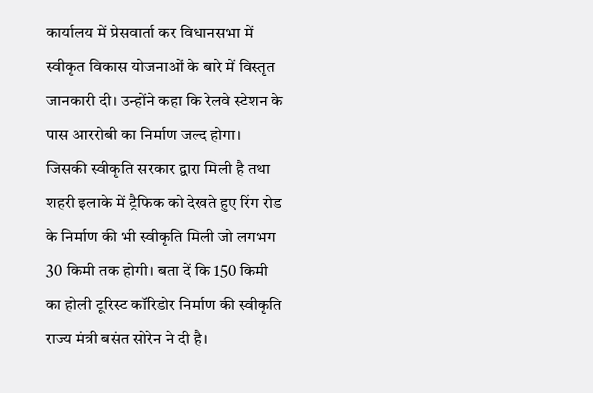कार्यालय में प्रेसवार्ता कर विधानसभा में स्वीकृत विकास योजनाओं के बारे में विस्तृत जानकारी दी। उन्होंने कहा कि रेलवे स्टेशन के पास आररोबी का निर्माण जल्द होगा। जिसकी स्वीकृति सरकार द्वारा मिली है तथा शहरी इलाके में ट्रैफिक को देखते हुए रिंग रोड के निर्माण की भी स्वीकृति मिली जो लगभग 30 किमी तक होगी। बता दें कि 150 किमी का होली टूरिस्ट कॉरिडोर निर्माण की स्वीकृति राज्य मंत्री बसंत सोरेन ने दी है।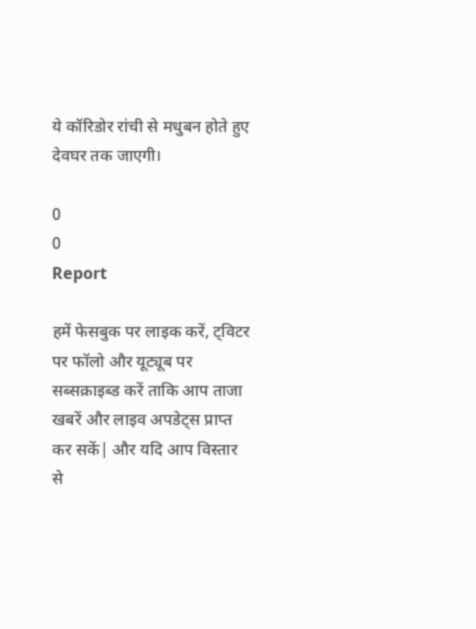ये कॉरिडोर रांची से मधुबन होते हुए देवघर तक जाएगी।

0
0
Report

हमें फेसबुक पर लाइक करें, ट्विटर पर फॉलो और यूट्यूब पर सब्सक्राइब्ड करें ताकि आप ताजा खबरें और लाइव अपडेट्स प्राप्त कर सकें| और यदि आप विस्तार से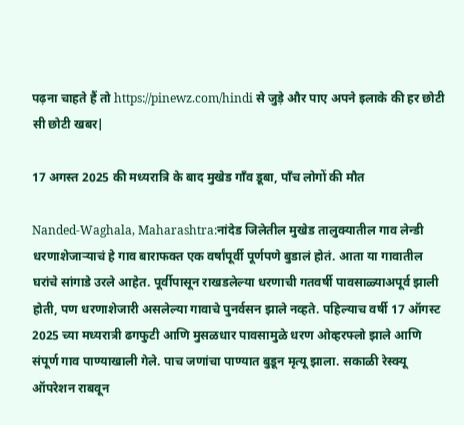पढ़ना चाहते हैं तो https://pinewz.com/hindi से जुड़े और पाए अपने इलाके की हर छोटी सी छोटी खबर|

17 अगस्त 2025 की मध्यरात्रि के बाद मुखेड गाँव डूबा, पाँच लोगों की मौत

Nanded-Waghala, Maharashtra:नांदेड जिलेतील मुखेड तालुक्यातील गाव लेन्डी धरणाशेजाऱ्याचं हे गाव बाराफक्त एक वर्षांपूर्वी पूर्णपणे बुडालं होतं. आता या गावातील घरांचे सांगाडे उरले आहेत. पूर्वीपासून राखडलेल्या धरणाची गतवर्षी पावसाळ्याअपूर्व झाली होती, पण धरणाशेजारी असलेल्या गावाचे पुनर्वसन झाले नव्हते. पहिल्याच वर्षी 17 ऑगस्ट 2025 च्या मध्यरात्री ढगफुटी आणि मुसळधार पावसामुळे धरण ओव्हरफ्लो झाले आणि संपूर्ण गाव पाण्याखाली गेले. पाच जणांचा पाण्यात बुडून मृत्यू झाला. सकाळी रेस्क्यू ऑपरेशन राबवून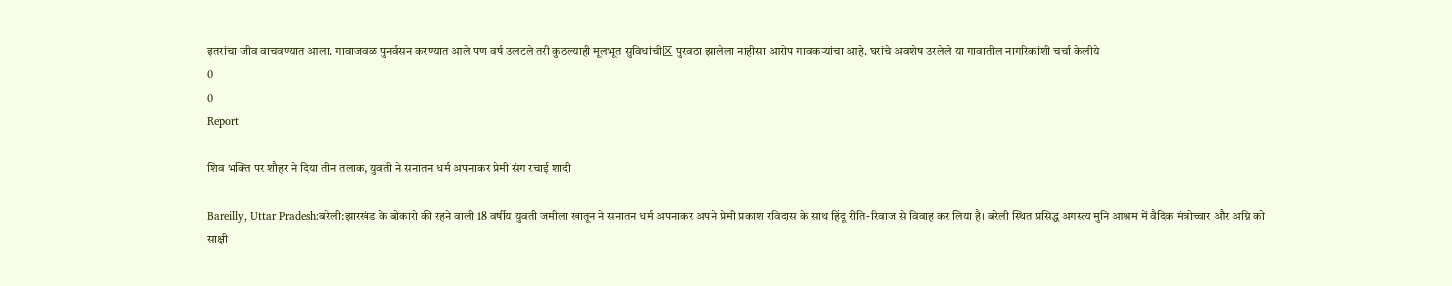इतरांचा जीव वाचवण्यात आला. गावाजवळ पुनर्वसन करण्यात आले पण वर्ष उलटले तरी कुठल्याही मूलभूत सुविधांची区 पुरवठा झालेला नाहीसा आरोप गावकऱ्यांचा आहे. घरांचे अवशेष उरलेले या गावातील नागरिकांशी चर्चा केलीये
0
0
Report

शिव भक्ति पर शौहर ने दिया तीन तलाक, युवती ने सनातन धर्म अपनाकर प्रेमी संग रचाई शादी

Bareilly, Uttar Pradesh:बरेली:झारखंड के बोकारो की रहने वाली 18 वर्षीय युवती जमीला खातून ने सनातन धर्म अपनाकर अपने प्रेमी प्रकाश रविदास के साथ हिंदू रीति-रिवाज से विवाह कर लिया है। बरेली स्थित प्रसिद्ध अगस्त्य मुनि आश्रम में वैदिक मंत्रोच्चार और अग्नि को साक्षी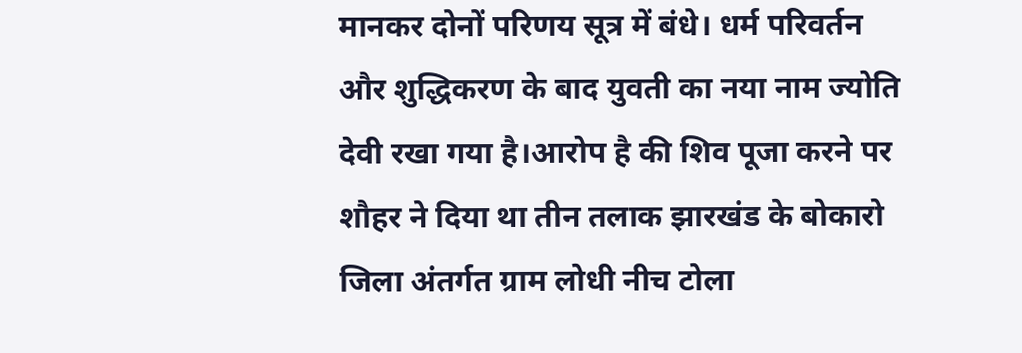मानकर दोनों परिणय सूत्र में बंधे। धर्म परिवर्तन और शुद्धिकरण के बाद युवती का नया नाम ज्योति देवी रखा गया है।आरोप है की शिव पूजा करने पर शौहर ने दिया था तीन तलाक झारखंड के बोकारो जिला अंतर्गत ग्राम लोधी नीच टोला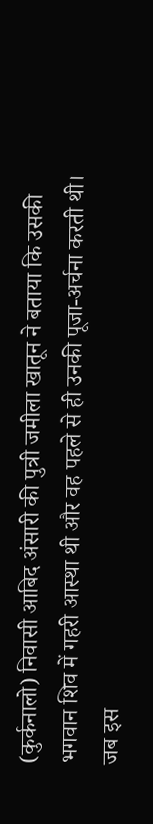(कुर्कनालो) निवासी आबिद अंसारी की पुत्री जमीला खातून ने बताया कि उसकी भगवान शिव में गहरी आस्था थी और वह पहले से ही उनकी पूजा-अर्चना करती थी। जब इस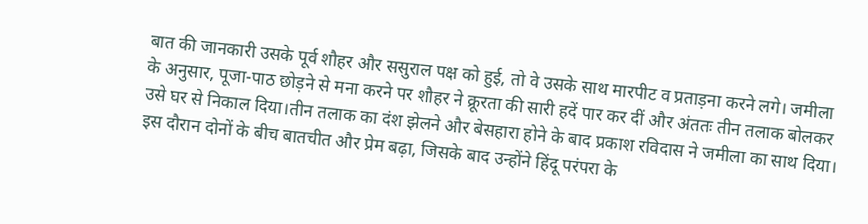बात की जानकारी उसके पूर्व शौहर और ससुराल पक्ष को हुई, तो वे उसके साथ मारपीट व प्रताड़ना करने लगे। जमीला के अनुसार, पूजा-पाठ छोड़ने से मना करने पर शौहर ने क्रूरता की सारी हदें पार कर दीं और अंततः तीन तलाक बोलकर उसे घर से निकाल दिया।तीन तलाक का दंश झेलने और बेसहारा होने के बाद प्रकाश रविदास ने जमीला का साथ दिया। इस दौरान दोनों के बीच बातचीत और प्रेम बढ़ा, जिसके बाद उन्होंने हिंदू परंपरा के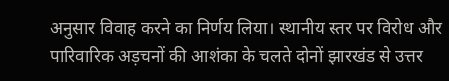अनुसार विवाह करने का निर्णय लिया। स्थानीय स्तर पर विरोध और पारिवारिक अड़चनों की आशंका के चलते दोनों झारखंड से उत्तर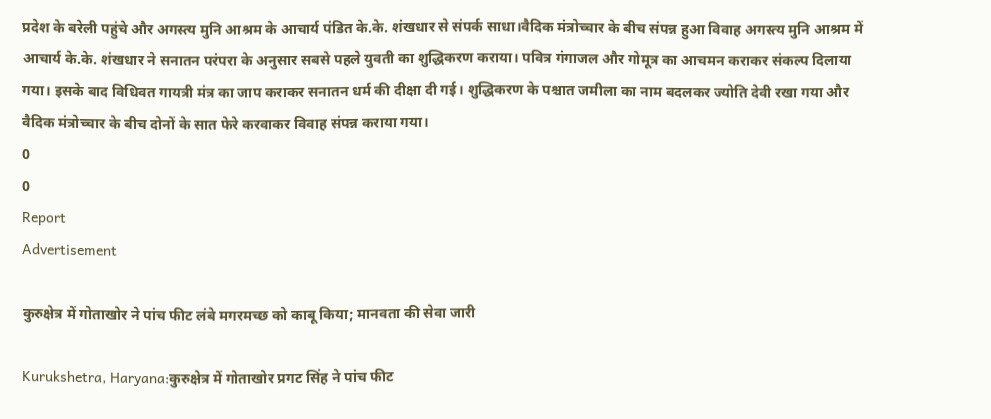प्रदेश के बरेली पहुंचे और अगस्त्य मुनि आश्रम के आचार्य पंडित के.के. शंखधार से संपर्क साधा।वैदिक मंत्रोच्चार के बीच संपन्न हुआ विवाह अगस्त्य मुनि आश्रम में आचार्य के.के. शंखधार ने सनातन परंपरा के अनुसार सबसे पहले युवती का शुद्धिकरण कराया। पवित्र गंगाजल और गोमूत्र का आचमन कराकर संकल्प दिलाया गया। इसके बाद विधिवत गायत्री मंत्र का जाप कराकर सनातन धर्म की दीक्षा दी गई। शुद्धिकरण के पश्चात जमीला का नाम बदलकर ज्योति देवी रखा गया और वैदिक मंत्रोच्चार के बीच दोनों के सात फेरे करवाकर विवाह संपन्न कराया गया।
0
0
Report
Advertisement

कुरुक्षेत्र में गोताखोर ने पांच फीट लंबे मगरमच्छ को काबू किया; मानवता की सेवा जारी

Kurukshetra, Haryana:कुरुक्षेत्र में गोताखोर प्रगट सिंह ने पांच फीट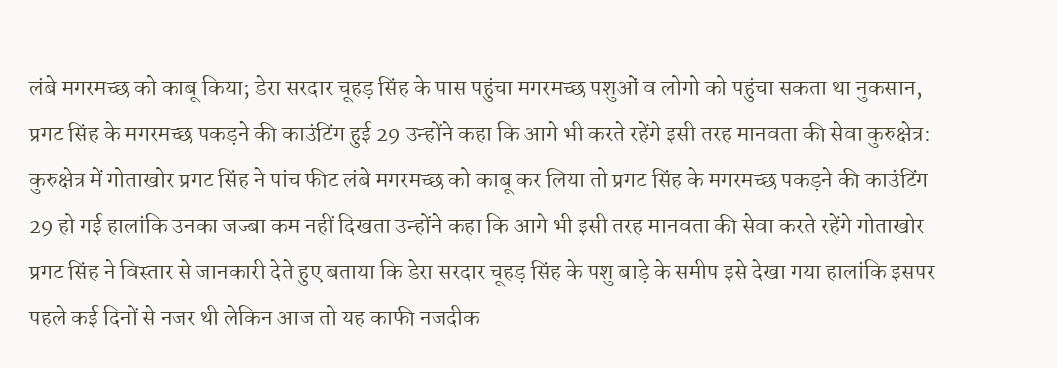लंबे मगरमच्छ को काबू किया; डेरा सरदार चूहड़ सिंह के पास पहुंचा मगरमच्छ पशुओं व लोगो को पहुंचा सकता था नुकसान, प्रगट सिंह के मगरमच्छ पकड़ने की काउंटिंग हुई 29 उन्होंने कहा कि आगे भी करते रहेंगे इसी तरह मानवता की सेवा कुरुक्षेत्र: कुरुक्षेत्र में गोताखोर प्रगट सिंह ने पांच फीट लंबे मगरमच्छ को काबू कर लिया तो प्रगट सिंह के मगरमच्छ पकड़ने की काउंटिंग 29 हो गई हालांकि उनका जज्बा कम नहीं दिखता उन्होंने कहा कि आगे भी इसी तरह मानवता की सेवा करते रहेंगे गोताखोर प्रगट सिंह ने विस्तार से जानकारी देते हुए बताया कि डेरा सरदार चूहड़ सिंह के पशु बाड़े के समीप इसे देखा गया हालांकि इसपर पहले कई दिनों से नजर थी लेकिन आज तो यह काफी नजदीक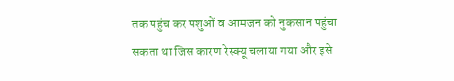तक पहुंच कर पशुओं व आमजन को नुकसान पहुंचा सकता था जिस कारण रेस्क्यू चलाया गया और इसे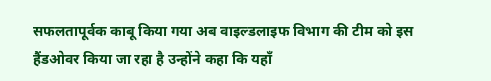सफलतापूर्वक काबू किया गया अब वाइल्डलाइफ विभाग की टीम को इस हैंडओवर किया जा रहा है उन्होंने कहा कि यहाँ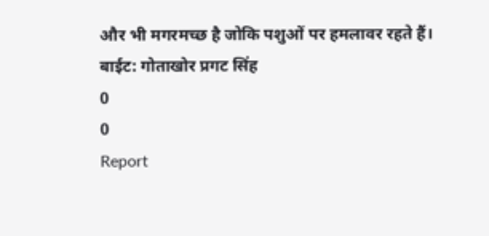और भी मगरमच्छ है जोकि पशुओं पर हमलावर रहते हैं। बाईट: गोताखोर प्रगट सिंह
0
0
Report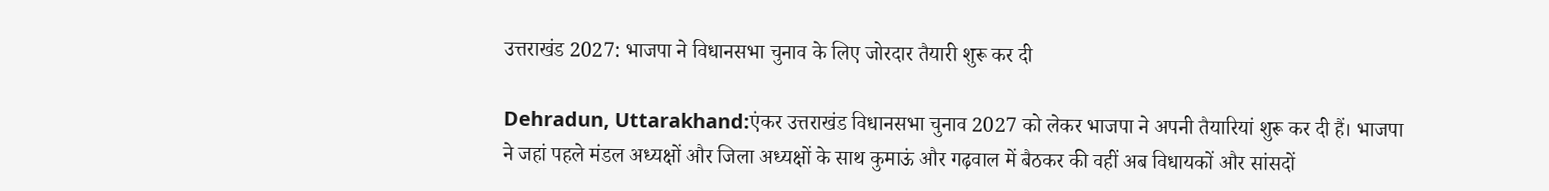उत्तराखंड 2027: भाजपा ने विधानसभा चुनाव के लिए जोरदार तैयारी शुरू कर दी

Dehradun, Uttarakhand:एंकर उत्तराखंड विधानसभा चुनाव 2027 को लेकर भाजपा ने अपनी तैयारियां शुरू कर दी हैं। भाजपा ने जहां पहले मंडल अध्यक्षों और जिला अध्यक्षों के साथ कुमाऊं और गढ़वाल में बैठकर की वहीं अब विधायकों और सांसदों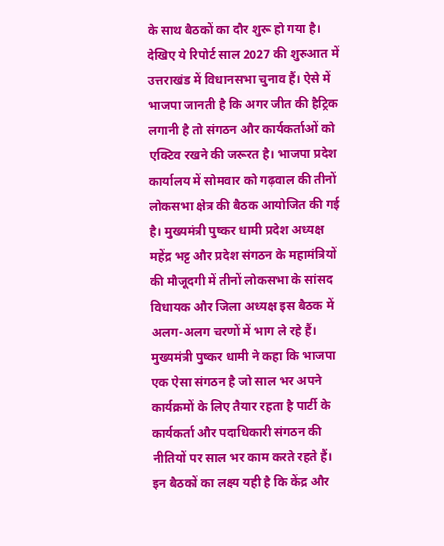के साथ बैठकों का दौर शुरू हो गया है। देखिए ये रिपोर्ट साल 2027 की शुरुआत में उत्तराखंड में विधानसभा चुनाव हैं। ऐसे में भाजपा जानती है कि अगर जीत की हैट्रिक लगानी है तो संगठन और कार्यकर्ताओं को एक्टिव रखने की जरूरत है। भाजपा प्रदेश कार्यालय में सोमवार को गढ़वाल की तीनों लोकसभा क्षेत्र की बैठक आयोजित की गई है। मुख्यमंत्री पुष्कर धामी प्रदेश अध्यक्ष महेंद्र भट्ट और प्रदेश संगठन के महामंत्रियों की मौजूदगी में तीनों लोकसभा के सांसद विधायक और जिला अध्यक्ष इस बैठक में अलग-अलग चरणों में भाग ले रहे हैं। मुख्यमंत्री पुष्कर धामी ने कहा कि भाजपा एक ऐसा संगठन है जो साल भर अपने कार्यक्रमों के लिए तैयार रहता है पार्टी के कार्यकर्ता और पदाधिकारी संगठन की नीतियों पर साल भर काम करते रहते हैं। इन बैठकों का लक्ष्य यही है कि केंद्र और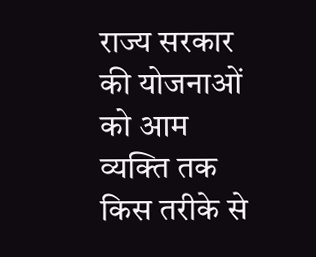राज्य सरकार की योजनाओं को आम व्यक्ति तक किस तरीके से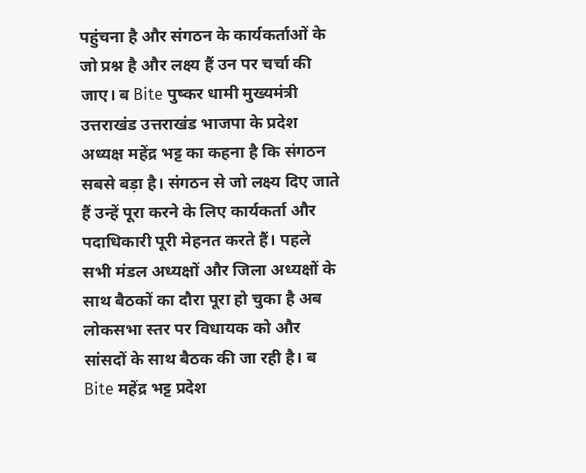पहुंचना है और संगठन के कार्यकर्ताओं के जो प्रश्न है और लक्ष्य हैं उन पर चर्चा की जाए। ब Bite पुष्कर धामी मुख्यमंत्री उत्तराखंड उत्तराखंड भाजपा के प्रदेश अध्यक्ष महेंद्र भट्ट का कहना है कि संगठन सबसे बड़ा है। संगठन से जो लक्ष्य दिए जाते हैं उन्हें पूरा करने के लिए कार्यकर्ता और पदाधिकारी पूरी मेहनत करते हैं। पहले सभी मंडल अध्यक्षों और जिला अध्यक्षों के साथ बैठकों का दौरा पूरा हो चुका है अब लोकसभा स्तर पर विधायक को और सांसदों के साथ बैठक की जा रही है। ब Bite महेंद्र भट्ट प्रदेश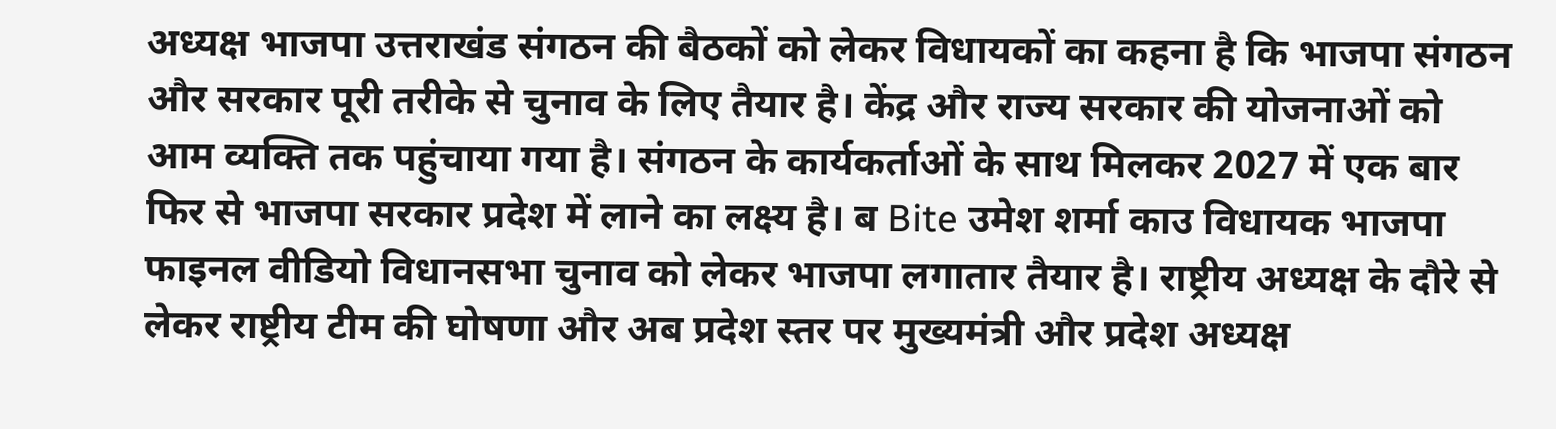अध्यक्ष भाजपा उत्तराखंड संगठन की बैठकों को लेकर विधायकों का कहना है कि भाजपा संगठन और सरकार पूरी तरीके से चुनाव के लिए तैयार है। केंद्र और राज्य सरकार की योजनाओं को आम व्यक्ति तक पहुंचाया गया है। संगठन के कार्यकर्ताओं के साथ मिलकर 2027 में एक बार फिर से भाजपा सरकार प्रदेश में लाने का लक्ष्य है। ब Bite उमेश शर्मा काउ विधायक भाजपा फाइनल वीडियो विधानसभा चुनाव को लेकर भाजपा लगातार तैयार है। राष्ट्रीय अध्यक्ष के दौरे से लेकर राष्ट्रीय टीम की घोषणा और अब प्रदेश स्तर पर मुख्यमंत्री और प्रदेश अध्यक्ष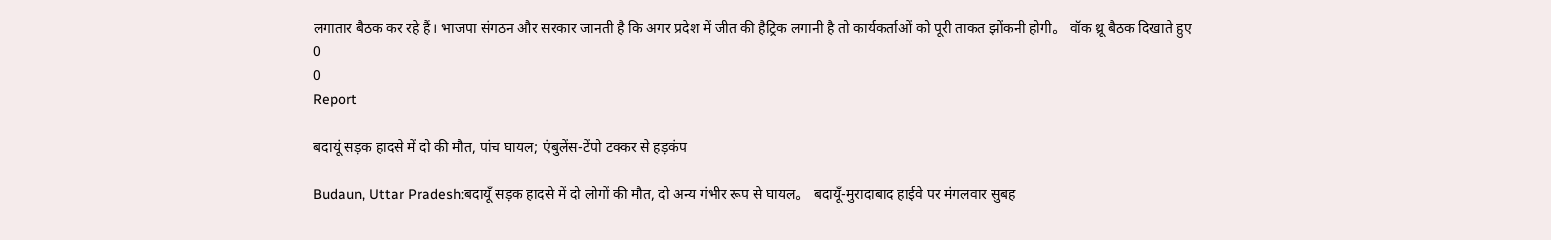लगातार बैठक कर रहे हैं। भाजपा संगठन और सरकार जानती है कि अगर प्रदेश में जीत की हैट्रिक लगानी है तो कार्यकर्ताओं को पूरी ताकत झोंकनी होगी。 वॉक थ्रू बैठक दिखाते हुए
0
0
Report

बदायूं सड़क हादसे में दो की मौत, पांच घायल; एंबुलेंस-टेंपो टक्कर से हड़कंप

Budaun, Uttar Pradesh:बदायूँ सड़क हादसे में दो लोगों की मौत, दो अन्य गंभीर रूप से घायल。 बदायूँ-मुरादाबाद हाईवे पर मंगलवार सुबह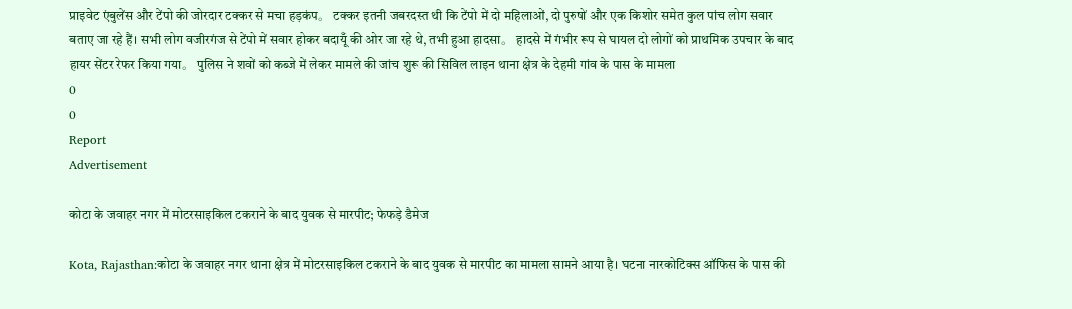प्राइवेट एंबुलेंस और टेंपो की जोरदार टक्कर से मचा हड़कंप。 टक्कर इतनी जबरदस्त थी कि टेंपो में दो महिलाओं, दो पुरुषों और एक किशोर समेत कुल पांच लोग सवार बताए जा रहे हैं। सभी लोग वजीरगंज से टेंपो में सवार होकर बदायूँ की ओर जा रहे थे, तभी हुआ हादसा。 हादसे में गंभीर रूप से घायल दो लोगों को प्राथमिक उपचार के बाद हायर सेंटर रेफर किया गया。 पुलिस ने शवों को कब्जे में लेकर मामले की जांच शुरू की सिविल लाइन थाना क्षेत्र के देहमी गांव के पास के मामला
0
0
Report
Advertisement

कोटा के जवाहर नगर में मोटरसाइकिल टकराने के बाद युवक से मारपीट; फेफड़े डैमेज

Kota, Rajasthan:कोटा के जवाहर नगर थाना क्षेत्र में मोटरसाइकिल टकराने के बाद युवक से मारपीट का मामला सामने आया है। घटना नारकोटिक्स ऑफिस के पास की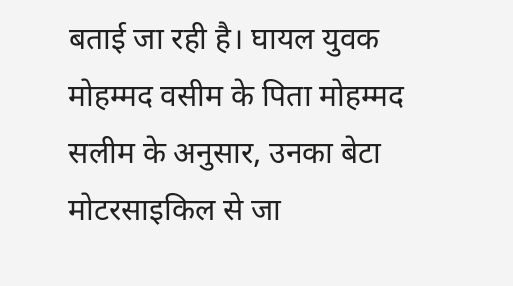बताई जा रही है। घायल युवक मोहम्मद वसीम के पिता मोहम्मद सलीम के अनुसार, उनका बेटा मोटरसाइकिल से जा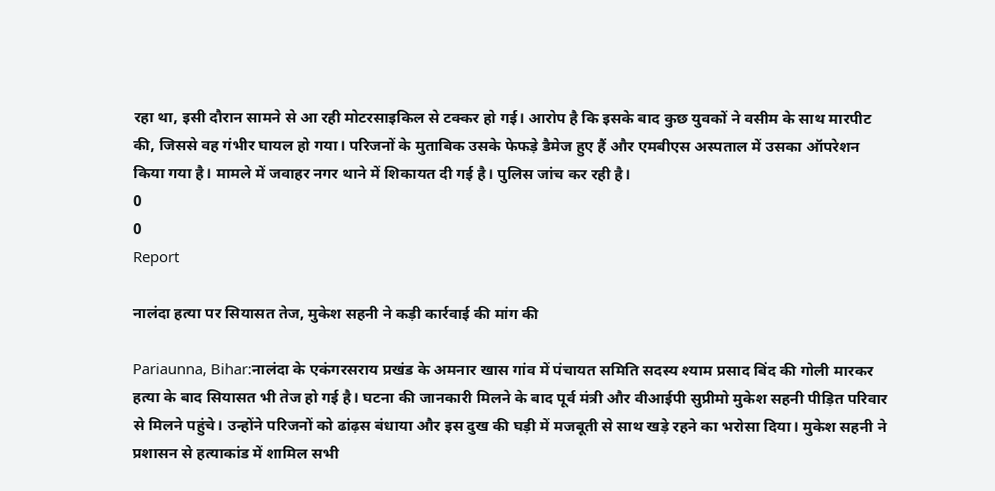रहा था, इसी दौरान सामने से आ रही मोटरसाइकिल से टक्कर हो गई। आरोप है कि इसके बाद कुछ युवकों ने वसीम के साथ मारपीट की, जिससे वह गंभीर घायल हो गया। परिजनों के मुताबिक उसके फेफड़े डैमेज हुए हैं और एमबीएस अस्पताल में उसका ऑपरेशन किया गया है। मामले में जवाहर नगर थाने में शिकायत दी गई है। पुलिस जांच कर रही है।
0
0
Report

नालंदा हत्या पर सियासत तेज, मुकेश सहनी ने कड़ी कार्रवाई की मांग की

Pariaunna, Bihar:नालंदा के एकंगरसराय प्रखंड के अमनार खास गांव में पंचायत समिति सदस्य श्याम प्रसाद बिंद की गोली मारकर हत्या के बाद सियासत भी तेज हो गई है। घटना की जानकारी मिलने के बाद पूर्व मंत्री और वीआईपी सुप्रीमो मुकेश सहनी पीड़ित परिवार से मिलने पहुंचे। उन्होंने परिजनों को ढांढ़स बंधाया और इस दुख की घड़ी में मजबूती से साथ खड़े रहने का भरोसा दिया। मुकेश सहनी ने प्रशासन से हत्याकांड में शामिल सभी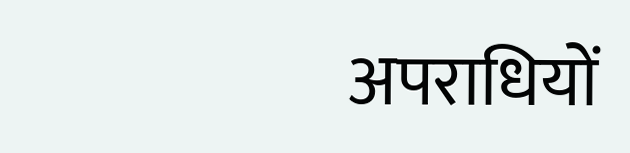अपराधियों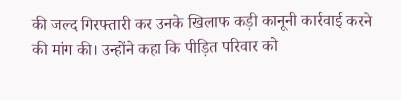की जल्द गिरफ्तारी कर उनके खिलाफ कड़ी कानूनी कार्रवाई करने की मांग की। उन्होंने कहा कि पीड़ित परिवार को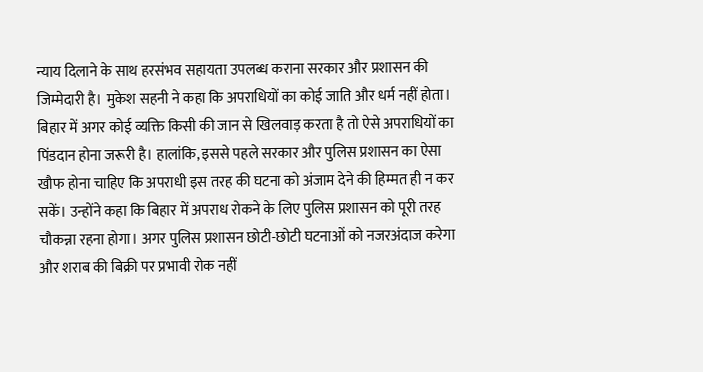न्याय दिलाने के साथ हरसंभव सहायता उपलब्ध कराना सरकार और प्रशासन की जिम्मेदारी है। मुकेश सहनी ने कहा कि अपराधियों का कोई जाति और धर्म नहीं होता। बिहार में अगर कोई व्यक्ति किसी की जान से खिलवाड़ करता है तो ऐसे अपराधियों का पिंडदान होना जरूरी है। हालांकि, इससे पहले सरकार और पुलिस प्रशासन का ऐसा खौफ होना चाहिए कि अपराधी इस तरह की घटना को अंजाम देने की हिम्मत ही न कर सकें। उन्होंने कहा कि बिहार में अपराध रोकने के लिए पुलिस प्रशासन को पूरी तरह चौकन्ना रहना होगा। अगर पुलिस प्रशासन छोटी-छोटी घटनाओं को नजरअंदाज करेगा और शराब की बिक्री पर प्रभावी रोक नहीं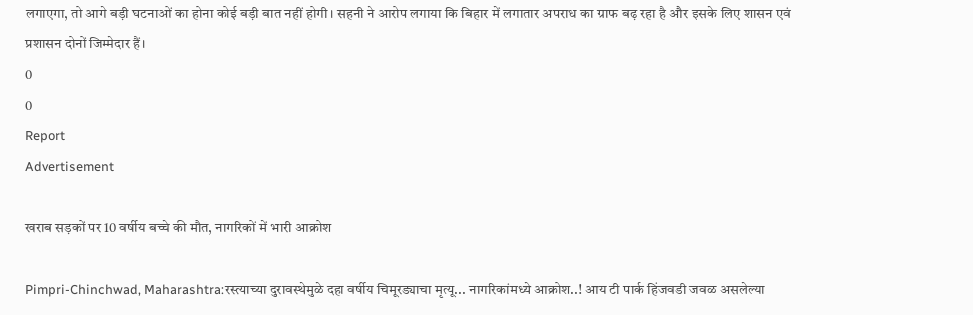लगाएगा, तो आगे बड़ी घटनाओं का होना कोई बड़ी बात नहीं होगी। सहनी ने आरोप लगाया कि बिहार में लगातार अपराध का ग्राफ बढ़ रहा है और इसके लिए शासन एवं प्रशासन दोनों जिम्मेदार हैं।
0
0
Report
Advertisement

खराब सड़कों पर 10 वर्षीय बच्चे की मौत, नागरिकों में भारी आक्रोश

Pimpri-Chinchwad, Maharashtra:रस्त्याच्या दुरावस्थेमुळे दहा वर्षीय चिमूरड्याचा मृत्यू... नागरिकांमध्ये आक्रोश..! आय टी पार्क हिंजवडी जवळ असलेल्या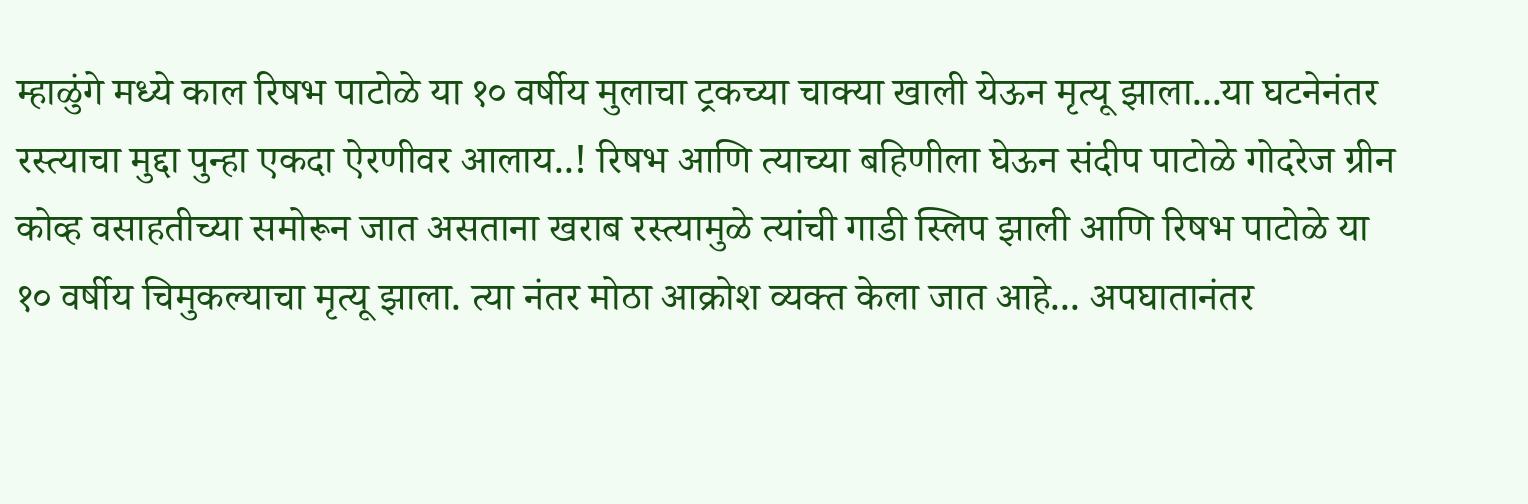म्हाळुंगे मध्ये काल रिषभ पाटोळे या १० वर्षीय मुलाचा ट्रकच्या चाक्या खाली येऊन मृत्यू झाला...या घटनेनंतर रस्त्याचा मुद्दा पुन्हा एकदा ऐरणीवर आलाय..! रिषभ आणि त्याच्या बहिणीला घेऊन संदीप पाटोळे गोदरेज ग्रीन कोव्ह वसाहतीच्या समोरून जात असताना खराब रस्त्यामुळे त्यांची गाडी स्लिप झाली आणि रिषभ पाटोळे या १० वर्षीय चिमुकल्याचा मृत्यू झाला. त्या नंतर मोठा आक्रोश व्यक्त केला जात आहे... अपघातानंतर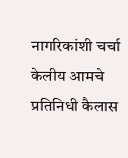नागरिकांशी चर्चा केलीय आमचे प्रतिनिधी कैलास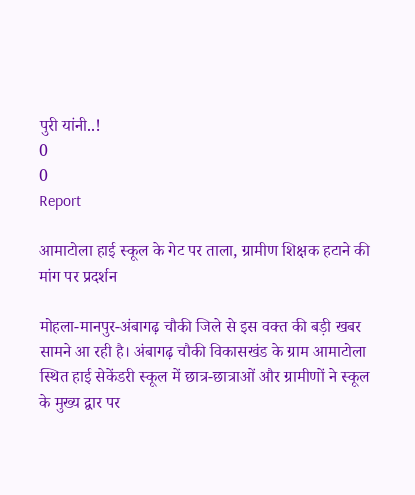पुरी यांनी..!
0
0
Report

आमाटोला हाई स्कूल के गेट पर ताला, ग्रामीण शिक्षक हटाने की मांग पर प्रदर्शन

मोहला-मानपुर-अंबागढ़ चौकी जिले से इस वक्त की बड़ी खबर सामने आ रही है। अंबागढ़ चौकी विकासखंड के ग्राम आमाटोला स्थित हाई सेकेंडरी स्कूल में छात्र-छात्राओं और ग्रामीणों ने स्कूल के मुख्य द्वार पर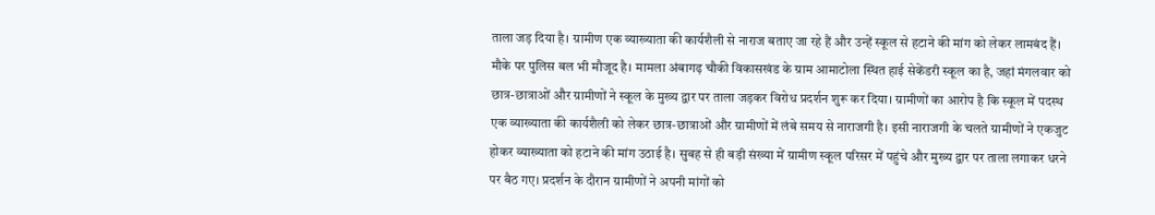ताला जड़ दिया है। ग्रामीण एक व्याख्याता की कार्यशैली से नाराज बताए जा रहे हैं और उन्हें स्कूल से हटाने की मांग को लेकर लामबंद हैं। मौके पर पुलिस बल भी मौजूद है। मामला अंबागढ़ चौकी विकासखंड के ग्राम आमाटोला स्थित हाई सेकेंडरी स्कूल का है, जहां मंगलवार को छात्र-छात्राओं और ग्रामीणों ने स्कूल के मुख्य द्वार पर ताला जड़कर विरोध प्रदर्शन शुरू कर दिया। ग्रामीणों का आरोप है कि स्कूल में पदस्थ एक व्याख्याता की कार्यशैली को लेकर छात्र-छात्राओं और ग्रामीणों में लंबे समय से नाराजगी है। इसी नाराजगी के चलते ग्रामीणों ने एकजुट होकर व्याख्याता को हटाने की मांग उठाई है। सुबह से ही बड़ी संख्या में ग्रामीण स्कूल परिसर में पहुंचे और मुख्य द्वार पर ताला लगाकर धरने पर बैठ गए। प्रदर्शन के दौरान ग्रामीणों ने अपनी मांगों को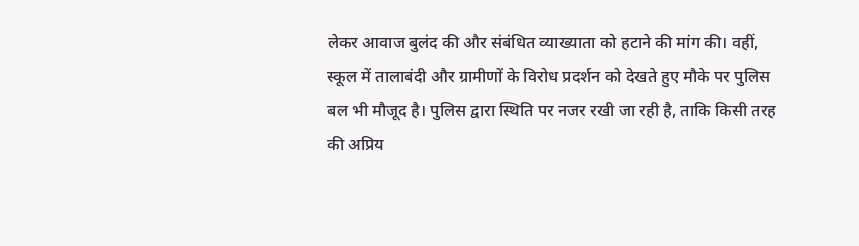लेकर आवाज बुलंद की और संबंधित व्याख्याता को हटाने की मांग की। वहीं, स्कूल में तालाबंदी और ग्रामीणों के विरोध प्रदर्शन को देखते हुए मौके पर पुलिस बल भी मौजूद है। पुलिस द्वारा स्थिति पर नजर रखी जा रही है, ताकि किसी तरह की अप्रिय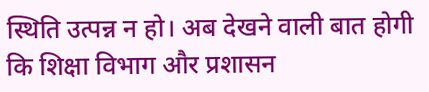स्थिति उत्पन्न न हो। अब देखने वाली बात होगी कि शिक्षा विभाग और प्रशासन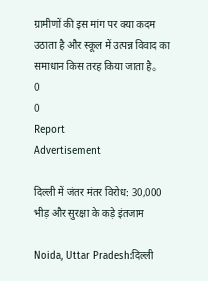ग्रामीणों की इस मांग पर क्या कदम उठाता है और स्कूल में उत्पन्न विवाद का समाधान किस तरह किया जाता है。
0
0
Report
Advertisement

दिल्ली में जंतर मंतर विरोध: 30,000 भीड़ और सुरक्षा के कड़े इंतजाम

Noida, Uttar Pradesh:दिल्ली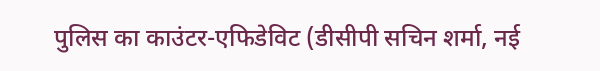पुलिस का काउंटर-एफिडेविट (डीसीपी सचिन शर्मा, नई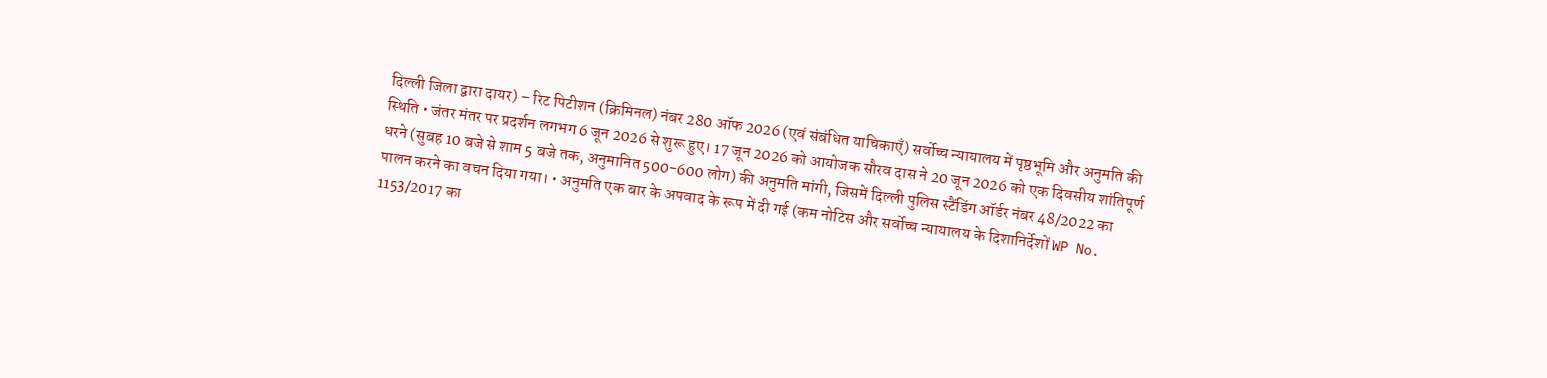दिल्ली जिला द्वारा दायर) – रिट पिटीशन (क्रिमिनल) नंबर 280 ऑफ 2026 (एवं संबंधित याचिकाएँ) सर्वोच्च न्यायालय में पृष्ठभूमि और अनुमति की स्थिति • जंतर मंतर पर प्रदर्शन लगभग 6 जून 2026 से शुरू हुए। 17 जून 2026 को आयोजक सौरव दास ने 20 जून 2026 को एक दिवसीय शांतिपूर्ण धरने (सुबह 10 बजे से शाम 5 बजे तक, अनुमानित 500-600 लोग) की अनुमति मांगी, जिसमें दिल्ली पुलिस स्टैंडिंग ऑर्डर नंबर 48/2022 का पालन करने का वचन दिया गया। • अनुमति एक बार के अपवाद के रूप में दी गई (कम नोटिस और सर्वोच्च न्यायालय के दिशानिर्देशों WP No. 1153/2017 का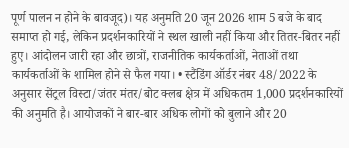पूर्ण पालन न होने के बावजूद)। यह अनुमति 20 जून 2026 शाम 5 बजे के बाद समाप्त हो गई, लेकिन प्रदर्शनकारियों ने स्थल खाली नहीं किया और तितर-बितर नहीं हुए। आंदोलन जारी रहा और छात्रों, राजनीतिक कार्यकर्ताओं, नेताओं तथा कार्यकर्ताओं के शामिल होने से फैल गया। • स्टैंडिंग ऑर्डर नंबर 48/2022 के अनुसार सेंट्रल विस्टा/जंतर मंतर/बोट क्लब क्षेत्र में अधिकतम 1,000 प्रदर्शनकारियों की अनुमति है। आयोजकों ने बार-बार अधिक लोगों को बुलाने और 20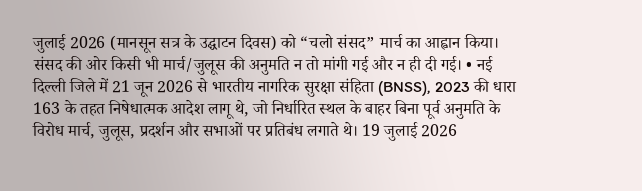जुलाई 2026 (मानसून सत्र के उद्घाटन दिवस) को “चलो संसद” मार्च का आह्वान किया। संसद की ओर किसी भी मार्च/जुलूस की अनुमति न तो मांगी गई और न ही दी गई। • नई दिल्ली जिले में 21 जून 2026 से भारतीय नागरिक सुरक्षा संहिता (BNSS), 2023 की धारा 163 के तहत निषेधात्मक आदेश लागू थे, जो निर्धारित स्थल के बाहर बिना पूर्व अनुमति के विरोध मार्च, जुलूस, प्रदर्शन और सभाओं पर प्रतिबंध लगाते थे। 19 जुलाई 2026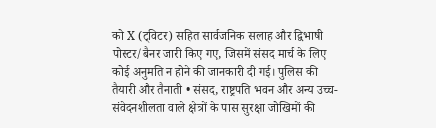को X (ट्विटर) सहित सार्वजनिक सलाह और द्विभाषी पोस्टर/बैनर जारी किए गए, जिसमें संसद मार्च के लिए कोई अनुमति न होने की जानकारी दी गई। पुलिस की तैयारी और तैनाती • संसद, राष्ट्रपति भवन और अन्य उच्च-संवेदनशीलता वाले क्षेत्रों के पास सुरक्षा जोखिमों की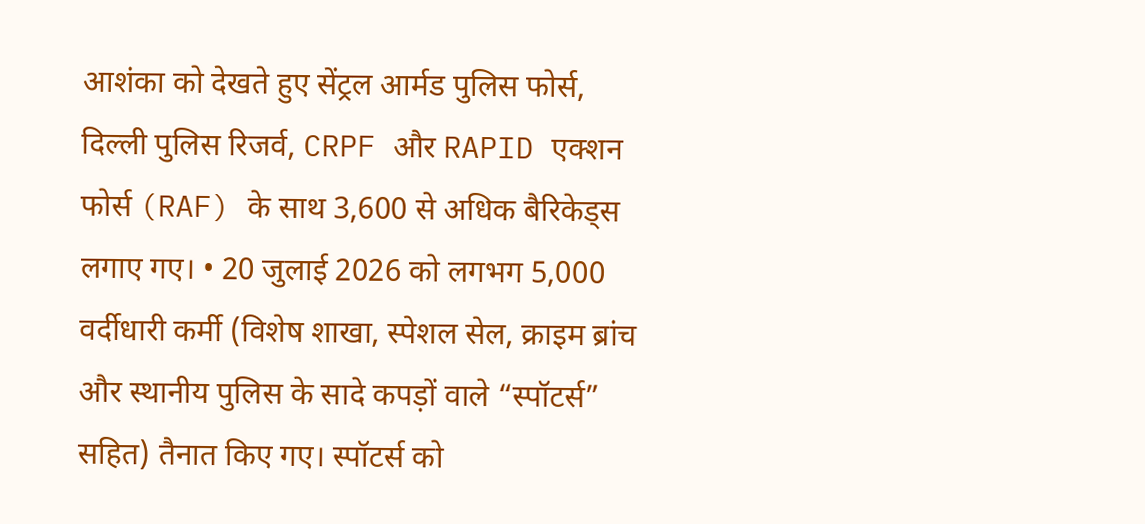आशंका को देखते हुए सेंट्रल आर्मड पुलिस फोर्स, दिल्ली पुलिस रिजर्व, CRPF और RAPID एक्शन फोर्स (RAF) के साथ 3,600 से अधिक बैरिकेड्स लगाए गए। • 20 जुलाई 2026 को लगभग 5,000 वर्दीधारी कर्मी (विशेष शाखा, स्पेशल सेल, क्राइम ब्रांच और स्थानीय पुलिस के सादे कपड़ों वाले “स्पॉटर्स” सहित) तैनात किए गए। स्पॉटर्स को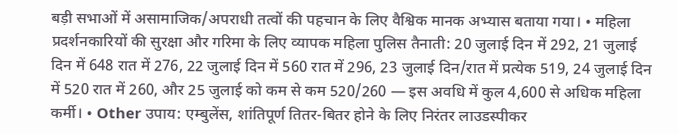बड़ी सभाओं में असामाजिक/अपराधी तत्वों की पहचान के लिए वैश्विक मानक अभ्यास बताया गया। • महिला प्रदर्शनकारियों की सुरक्षा और गरिमा के लिए व्यापक महिला पुलिस तैनाती: 20 जुलाई दिन में 292, 21 जुलाई दिन में 648 रात में 276, 22 जुलाई दिन में 560 रात में 296, 23 जुलाई दिन/रात में प्रत्येक 519, 24 जुलाई दिन में 520 रात में 260, और 25 जुलाई को कम से कम 520/260 — इस अवधि में कुल 4,600 से अधिक महिला कर्मी। • Other उपाय: एम्बुलेंस, शांतिपूर्ण तितर-बितर होने के लिए निरंतर लाउडस्पीकर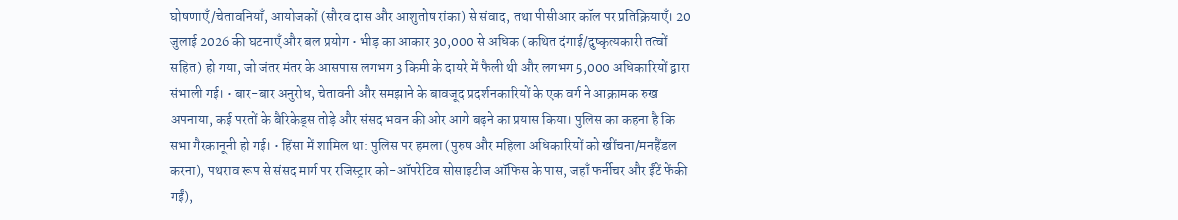घोषणाएँ/चेतावनियाँ, आयोजकों (सौरव दास और आशुतोष रांका) से संवाद, तथा पीसीआर कॉल पर प्रतिक्रियाएँ। 20 जुलाई 2026 की घटनाएँ और बल प्रयोग • भीड़ का आकार 30,000 से अधिक (कथित दंगाई/दुष्कृत्यकारी तत्वों सहित) हो गया, जो जंतर मंतर के आसपास लगभग 3 किमी के दायरे में फैली थी और लगभग 5,000 अधिकारियों द्वारा संभाली गई। • बार-बार अनुरोध, चेतावनी और समझाने के बावजूद प्रदर्शनकारियों के एक वर्ग ने आक्रामक रुख अपनाया, कई परतों के बैरिकेड्स तोड़े और संसद भवन की ओर आगे बढ़ने का प्रयास किया। पुलिस का कहना है कि सभा गैरकानूनी हो गई। • हिंसा में शामिल था: पुलिस पर हमला (पुरुष और महिला अधिकारियों को खींचना/मनहैंडल करना), पथराव रूप से संसद मार्ग पर रजिस्ट्रार को-ऑपरेटिव सोसाइटीज ऑफिस के पास, जहाँ फर्नीचर और ईंटें फेंकी गईं),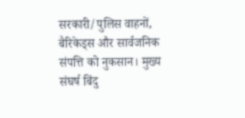सरकारी/पुलिस वाहनों, बैरिकेड्स और सार्वजनिक संपत्ति को नुकसान। मुख्य संघर्ष बिंदु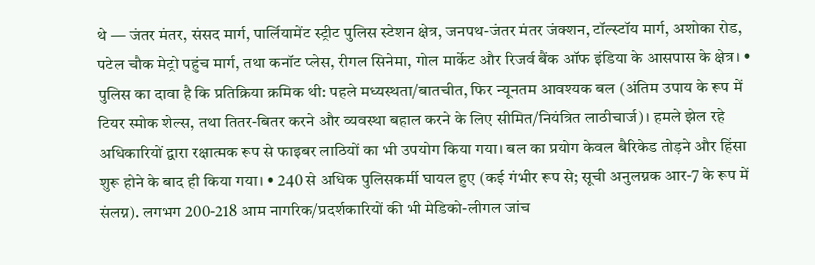थे — जंतर मंतर, संसद मार्ग, पार्लियामेंट स्ट्रीट पुलिस स्टेशन क्षेत्र, जनपथ-जंतर मंतर जंक्शन, टॉल्स्टॉय मार्ग, अशोका रोड, पटेल चौक मेट्रो पहुंच मार्ग, तथा कनॉट प्लेस, रीगल सिनेमा, गोल मार्केट और रिजर्व बैंक ऑफ इंडिया के आसपास के क्षेत्र। • पुलिस का दावा है कि प्रतिक्रिया क्रमिक थी: पहले मध्यस्थता/बातचीत, फिर न्यूनतम आवश्यक बल (अंतिम उपाय के रूप में टियर स्मोक शेल्स, तथा तितर-बितर करने और व्यवस्था बहाल करने के लिए सीमित/नियंत्रित लाठीचार्ज)। हमले झेल रहे अधिकारियों द्वारा रक्षात्मक रूप से फाइबर लाठियों का भी उपयोग किया गया। बल का प्रयोग केवल बैरिकेड तोड़ने और हिंसा शुरू होने के बाद ही किया गया। • 240 से अधिक पुलिसकर्मी घायल हुए (कई गंभीर रूप से; सूची अनुलग्नक आर-7 के रूप में संलग्न). लगभग 200-218 आम नागरिक/प्रदर्शकारियों की भी मेडिको-लीगल जांच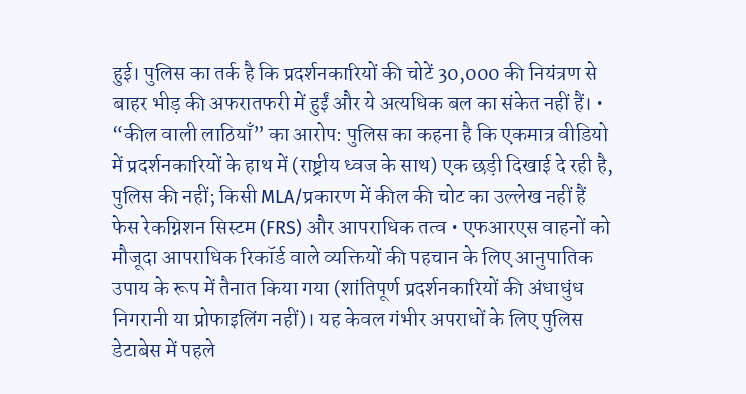हुई। पुलिस का तर्क है कि प्रदर्शनकारियों की चोटें 30,000 की नियंत्रण से बाहर भीड़ की अफरातफरी में हुईं और ये अत्यधिक बल का संकेत नहीं हैं। • “कील वाली लाठियाँ” का आरोप: पुलिस का कहना है कि एकमात्र वीडियो में प्रदर्शनकारियों के हाथ में (राष्ट्रीय ध्वज के साथ) एक छड़ी दिखाई दे रही है, पुलिस की नहीं; किसी MLA/प्रकारण में कील की चोट का उल्लेख नहीं हैं फेस रेकग्निशन सिस्टम (FRS) और आपराधिक तत्व • एफआरएस वाहनों को मौजूदा आपराधिक रिकॉर्ड वाले व्यक्तियों की पहचान के लिए आनुपातिक उपाय के रूप में तैनात किया गया (शांतिपूर्ण प्रदर्शनकारियों की अंधाधुंध निगरानी या प्रोफाइलिंग नहीं)। यह केवल गंभीर अपराधों के लिए पुलिस डेटाबेस में पहले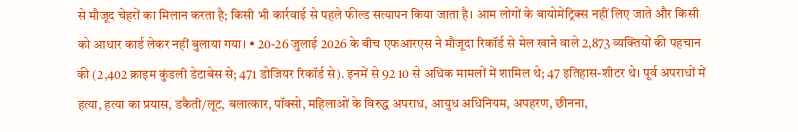से मौजूद चेहरों का मिलान करता है; किसी भी कार्रवाई से पहले फील्ड सत्यापन किया जाता है। आम लोगों के बायोमेट्रिक्स नहीं लिए जाते और किसी को आधार कार्ड लेकर नहीं बुलाया गया। • 20-26 जुलाई 2026 के बीच एफआरएस ने मौजूदा रिकॉर्ड से मेल खाने वाले 2,873 व्यक्तियों की पहचान की (2,402 क्राइम कुंडली डेटाबेस से; 471 डोजियर रिकॉर्ड से). इनमें से 92 10 से अधिक मामलों में शामिल थे; 47 इतिहास-शीटर थे। पूर्व अपराधों में हत्या, हत्या का प्रयास, डकैती/लूट, बलात्कार, पॉक्सो, महिलाओं के विरुद्ध अपराध, आयुध अधिनियम, अपहरण, छीनना,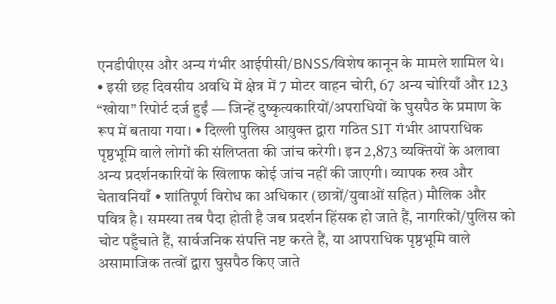एनडीपीएस और अन्य गंभीर आईपीसी/BNSS/विशेष कानून के मामले शामिल थे। • इसी छह दिवसीय अवधि में क्षेत्र में 7 मोटर वाहन चोरी, 67 अन्य चोरियाँ और 123 “खोया” रिपोर्ट दर्ज हुईं — जिन्हें दुष्कृत्यकारियों/अपराधियों के घुसपैठ के प्रमाण के रूप में बताया गया। • दिल्ली पुलिस आयुक्त द्वारा गठित SIT गंभीर आपराधिक पृष्ठभूमि वाले लोगों की संलिप्तता की जांच करेगी। इन 2,873 व्यक्तियों के अलावा अन्य प्रदर्शनकारियों के खिलाफ कोई जांच नहीं की जाएगी। व्यापक रुख और चेतावनियाँ • शांतिपूर्ण विरोध का अधिकार (छात्रों/युवाओं सहित) मौलिक और पवित्र है। समस्या तब पैदा होती है जब प्रदर्शन हिंसक हो जाते हैं, नागरिकों/पुलिस को चोट पहुँचाते हैं, सार्वजनिक संपत्ति नष्ट करते हैं, या आपराधिक पृष्ठभूमि वाले असामाजिक तत्वों द्वारा घुसपैठ किए जाते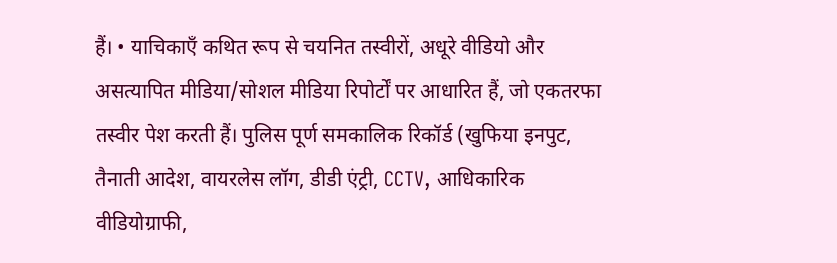हैं। • याचिकाएँ कथित रूप से चयनित तस्वीरों, अधूरे वीडियो और असत्यापित मीडिया/सोशल मीडिया रिपोर्टों पर आधारित हैं, जो एकतरफा तस्वीर पेश करती हैं। पुलिस पूर्ण समकालिक रिकॉर्ड (खुफिया इनपुट, तैनाती आदेश, वायरलेस लॉग, डीडी एंट्री, CCTV, आधिकारिक वीडियोग्राफी,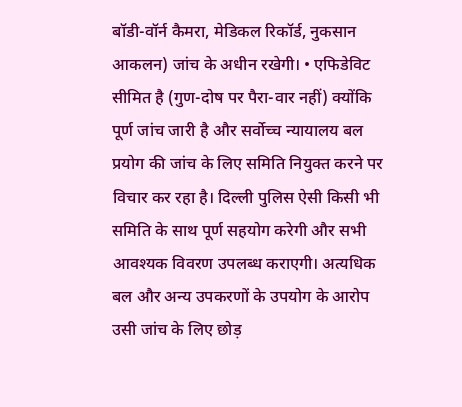बॉडी-वॉर्न कैमरा, मेडिकल रिकॉर्ड, नुकसान आकलन) जांच के अधीन रखेगी। • एफिडेविट सीमित है (गुण-दोष पर पैरा-वार नहीं) क्योंकि पूर्ण जांच जारी है और सर्वोच्च न्यायालय बल प्रयोग की जांच के लिए समिति नियुक्त करने पर विचार कर रहा है। दिल्ली पुलिस ऐसी किसी भी समिति के साथ पूर्ण सहयोग करेगी और सभी आवश्यक विवरण उपलब्ध कराएगी। अत्यधिक बल और अन्य उपकरणों के उपयोग के आरोप उसी जांच के लिए छोड़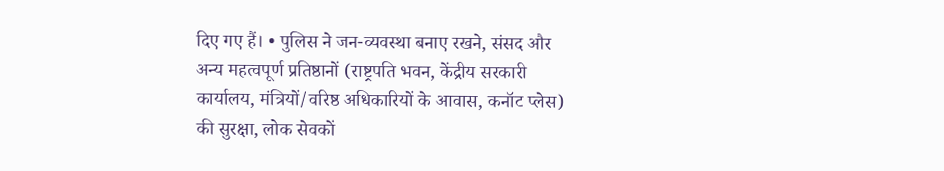दिए गए हैं। • पुलिस ने जन-व्यवस्था बनाए रखने, संसद और अन्य महत्वपूर्ण प्रतिष्ठानों (राष्ट्रपति भवन, केंद्रीय सरकारी कार्यालय, मंत्रियों/वरिष्ठ अधिकारियों के आवास, कनॉट प्लेस) की सुरक्षा, लोक सेवकों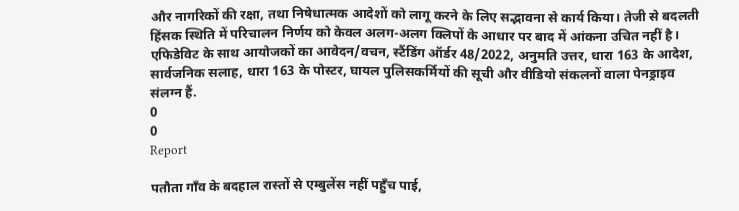और नागरिकों की रक्षा, तथा निषेधात्मक आदेशों को लागू करने के लिए सद्भावना से कार्य किया। तेजी से बदलती हिंसक स्थिति में परिचालन निर्णय को केवल अलग-अलग क्लिपों के आधार पर बाद में आंकना उचित नहीं है। एफिडेविट के साथ आयोजकों का आवेदन/वचन, स्टैंडिंग ऑर्डर 48/2022, अनुमति उत्तर, धारा 163 के आदेश, सार्वजनिक सलाह, धारा 163 के पोस्टर, घायल पुलिसकर्मियों की सूची और वीडियो संकलनों वाला पेनड्राइव संलग्न हैं.
0
0
Report

पतौता गाँव के बदहाल रास्तों से एम्बुलेंस नहीं पहुँच पाई,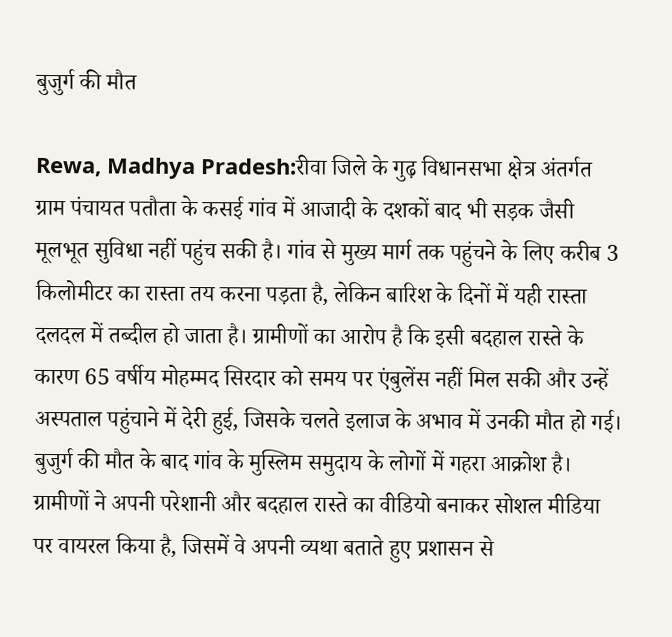बुजुर्ग की मौत

Rewa, Madhya Pradesh:रीवा जिले के गुढ़ विधानसभा क्षेत्र अंतर्गत ग्राम पंचायत पतौता के कसई गांव में आजादी के दशकों बाद भी सड़क जैसी मूलभूत सुविधा नहीं पहुंच सकी है। गांव से मुख्य मार्ग तक पहुंचने के लिए करीब 3 किलोमीटर का रास्ता तय करना पड़ता है, लेकिन बारिश के दिनों में यही रास्ता दलदल में तब्दील हो जाता है। ग्रामीणों का आरोप है कि इसी बदहाल रास्ते के कारण 65 वर्षीय मोहम्मद सिरदार को समय पर एंबुलेंस नहीं मिल सकी और उन्हें अस्पताल पहुंचाने में देरी हुई, जिसके चलते इलाज के अभाव में उनकी मौत हो गई। बुजुर्ग की मौत के बाद गांव के मुस्लिम समुदाय के लोगों में गहरा आक्रोश है। ग्रामीणों ने अपनी परेशानी और बदहाल रास्ते का वीडियो बनाकर सोशल मीडिया पर वायरल किया है, जिसमें वे अपनी व्यथा बताते हुए प्रशासन से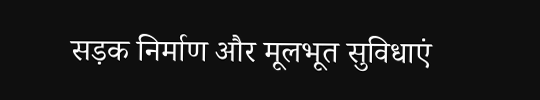सड़क निर्माण और मूलभूत सुविधाएं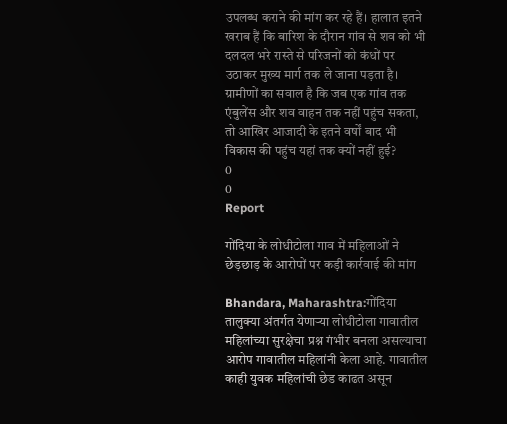उपलब्ध कराने की मांग कर रहे हैं। हालात इतने खराब हैं कि बारिश के दौरान गांव से शव को भी दलदल भरे रास्ते से परिजनों को कंधों पर उठाकर मुख्य मार्ग तक ले जाना पड़ता है। ग्रामीणों का सवाल है कि जब एक गांव तक एंबुलेंस और शव वाहन तक नहीं पहुंच सकता, तो आखिर आजादी के इतने वर्षों बाद भी विकास की पहुंच यहां तक क्यों नहीं हुई?
0
0
Report

गोंदिया के लोधीटोला गाव में महिलाओं ने छेड़छाड़ के आरोपों पर कड़ी कार्रवाई की मांग

Bhandara, Maharashtra:गोंदिया तालुक्या अंतर्गत येणाऱ्या लोधीटोला गावातील महिलांच्या सुरक्षेचा प्रश्न गंभीर बनला असल्याचा आरोप गावातील महिलांनी केला आहे. गावातील काही युवक महिलांची छेड काढत असून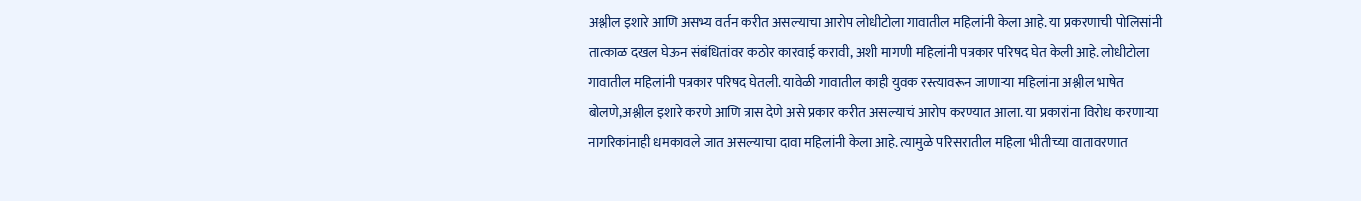अश्लील इशारे आणि असभ्य वर्तन करीत असल्याचा आरोप लोधीटोला गावातील महिलांनी केला आहे. या प्रकरणाची पोलिसांनी तात्काळ दखल घेऊन संबंधितांवर कठोर कारवाई करावी, अशी मागणी महिलांनी पत्रकार परिषद घेत केली आहे. लोधीटोला गावातील महिलांनी पत्रकार परिषद घेतली. यावेळी गावातील काही युवक रस्त्यावरून जाणाऱ्या महिलांना अश्लील भाषेत बोलणे,अश्लील इशारे करणे आणि त्रास देणे असे प्रकार करीत असल्याचं आरोप करण्यात आला. या प्रकारांना विरोध करणाऱ्या नागरिकांनाही धमकावले जात असल्याचा दावा महिलांनी केला आहे. त्यामुळे परिसरातील महिला भीतीच्या वातावरणात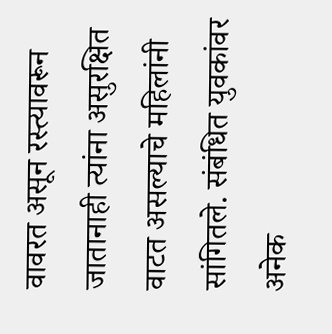वावरत असून रस्त्यावरून जातानाही त्यांना असुरक्षित वाटत असल्याचे महिलांनी सांगितले. संबंधित युवकांवर अनेक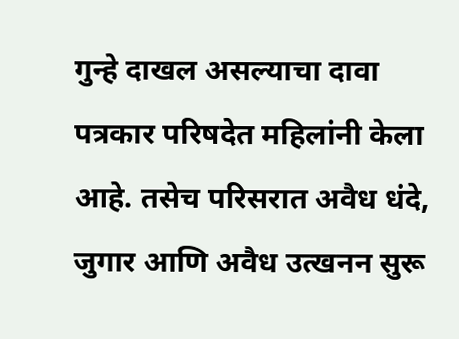गुन्हे दाखल असल्याचा दावा पत्रकार परिषदेत महिलांनी केला आहे. तसेच परिसरात अवैध धंदे, जुगार आणि अवैध उत्खनन सुरू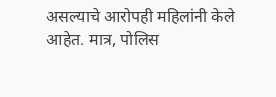असल्याचे आरोपही महिलांनी केले आहेत. मात्र, पोलिस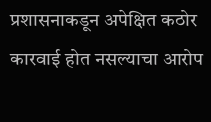प्रशासनाकडून अपेक्षित कठोर कारवाई होत नसल्याचा आरोप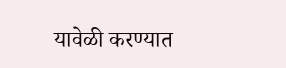यावेळी करण्यात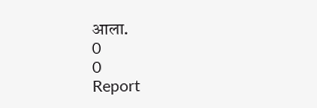आला.
0
0
Report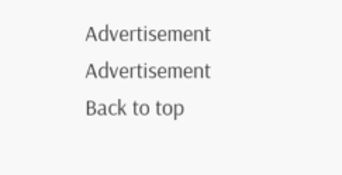Advertisement
Advertisement
Back to top